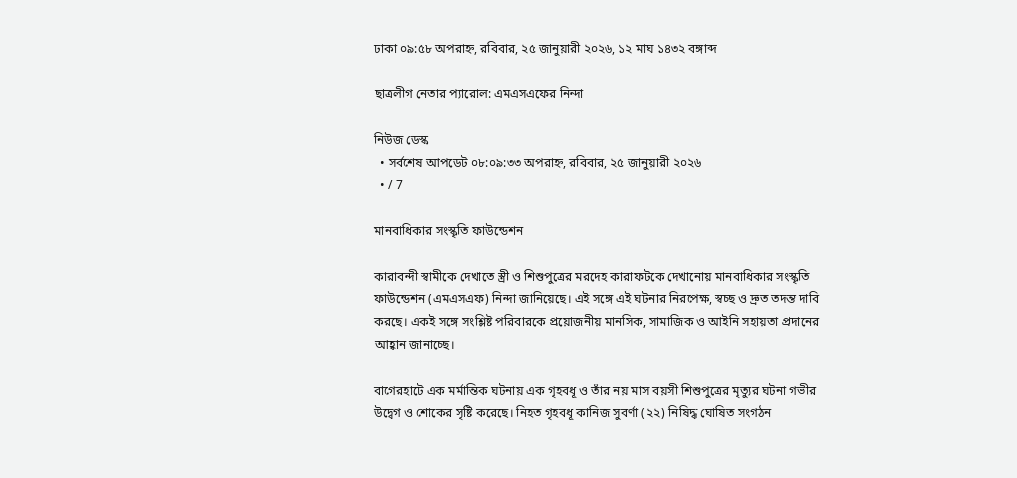ঢাকা ০৯:৫৮ অপরাহ্ন, রবিবার, ২৫ জানুয়ারী ২০২৬, ১২ মাঘ ১৪৩২ বঙ্গাব্দ

ছাত্রলীগ নেতার প্যারোল: এমএসএফের নিন্দা

নিউজ ডেস্ক
  • সর্বশেষ আপডেট ০৮:০৯:৩৩ অপরাহ্ন, রবিবার, ২৫ জানুয়ারী ২০২৬
  • / 7

মানবাধিকার সংস্কৃতি ফাউন্ডেশন

কারাবন্দী স্বামীকে দেখাতে স্ত্রী ও শিশুপুত্রের মরদেহ কারাফটকে দেখানোয় মানবাধিকার সংস্কৃতি ফাউন্ডেশন (এমএসএফ) নিন্দা জানিয়েছে। এই সঙ্গে এই ঘটনার নিরপেক্ষ, স্বচ্ছ ও দ্রুত তদন্ত দাবি করছে। একই সঙ্গে সংশ্লিষ্ট পরিবারকে প্রয়োজনীয় মানসিক, সামাজিক ও আইনি সহায়তা প্রদানের আহ্বান জানাচ্ছে।

বাগেরহাটে এক মর্মান্তিক ঘটনায় এক গৃহবধূ ও তাঁর নয় মাস বয়সী শিশুপুত্রের মৃত্যুর ঘটনা গভীর উদ্বেগ ও শোকের সৃষ্টি করেছে। নিহত গৃহবধূ কানিজ সুবর্ণা (২২) নিষিদ্ধ ঘোষিত সংগঠন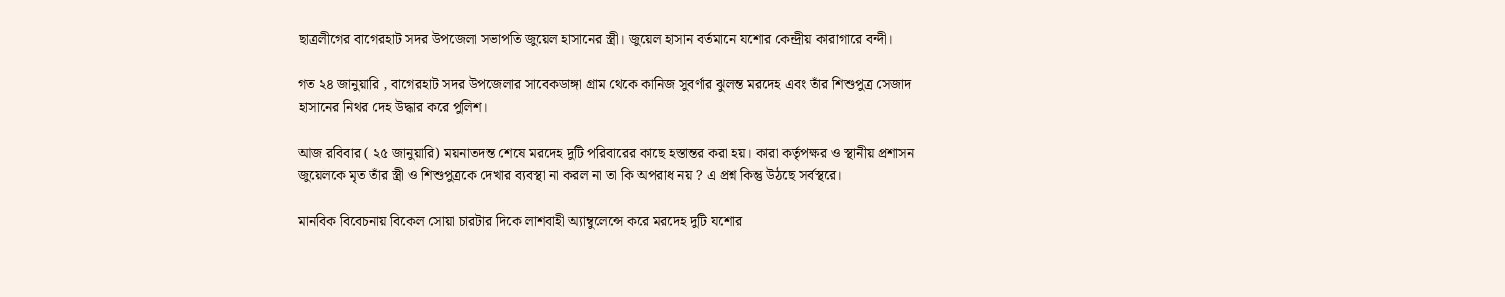ছাত্রলীগের বাগেরহাট সদর উপজেলা সভাপতি জুয়েল হাসানের স্ত্রী। জুয়েল হাসান বর্তমানে যশোর কেন্দ্রীয় কারাগারে বন্দী।

গত ২৪ জানুয়ারি , বাগেরহাট সদর উপজেলার সাবেকডাঙ্গা গ্রাম থেকে কানিজ সুবর্ণার ঝুলন্ত মরদেহ এবং তাঁর শিশুপুত্র সেজাদ হাসানের নিথর দেহ উদ্ধার করে পুলিশ।

আজ রবিবার ( ২৫ জানুয়ারি) ময়নাতদন্ত শেষে মরদেহ দুটি পরিবারের কাছে হস্তান্তর করা হয়। কারা কর্তৃপক্ষর ও স্থানীয় প্রশাসন জুয়েলকে মৃত তাঁর স্ত্রী ও শিশুপুত্রকে দেখার ব্যবস্থা না করল না তা কি অপরাধ নয় ? এ প্রশ্ন কিন্তু উঠছে সর্বস্থরে।

মানবিক বিবেচনায় বিকেল সোয়া চারটার দিকে লাশবাহী অ্যাম্বুলেন্সে করে মরদেহ দুটি যশোর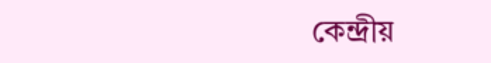কেন্দ্রীয়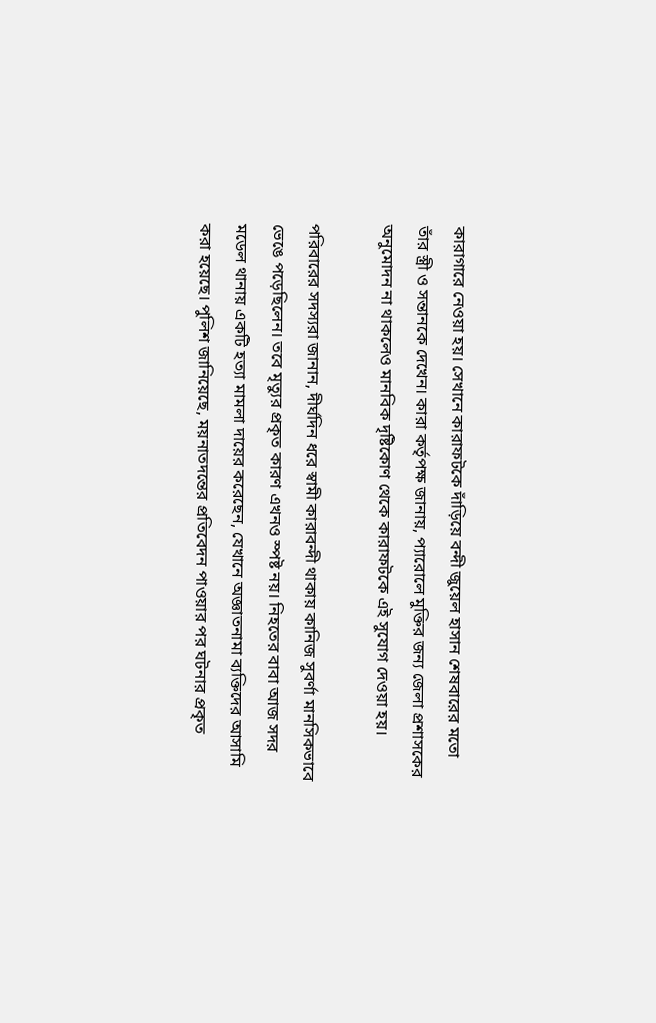কারাগারে নেওয়া হয়। সেখানে কারাফটকে দাঁড়িয়ে বন্দী জুয়েল হাসান শেষবারের মতো তাঁর স্ত্রী ও সন্তানকে দেখেন। কারা কর্তৃপক্ষ জানায়, প্যারোলে মুক্তির জন্য জেলা প্রশাসকের অনুমোদন না থাকলেও মানবিক দৃষ্টিকোণ থেকে কারাফটকে এই সুযোগ দেওয়া হয়।

পরিবারের সদস্যরা জানান, দীর্ঘদিন ধরে স্বামী কারাবন্দী থাকায় কানিজ সুবর্ণা মানসিকভাবে ভেঙে পড়েছিলেন। তবে মৃত্যুর প্রকৃত কারণ এখনও স্পষ্ট নয়। নিহতের বাবা আজ সদর মডেল থানায় একটি হত্যা মামলা দায়ের করেছেন, যেখানে অজ্ঞাতনামা ব্যক্তিদের আসামি করা হয়েছে। পুলিশ জানিয়েছে, ময়নাতদন্তের প্রতিবেদন পাওয়ার পর ঘটনার প্রকৃত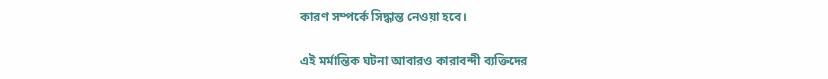কারণ সম্পর্কে সিদ্ধান্ত নেওয়া হবে।

এই মর্মান্তিক ঘটনা আবারও কারাবন্দী ব্যক্তিদের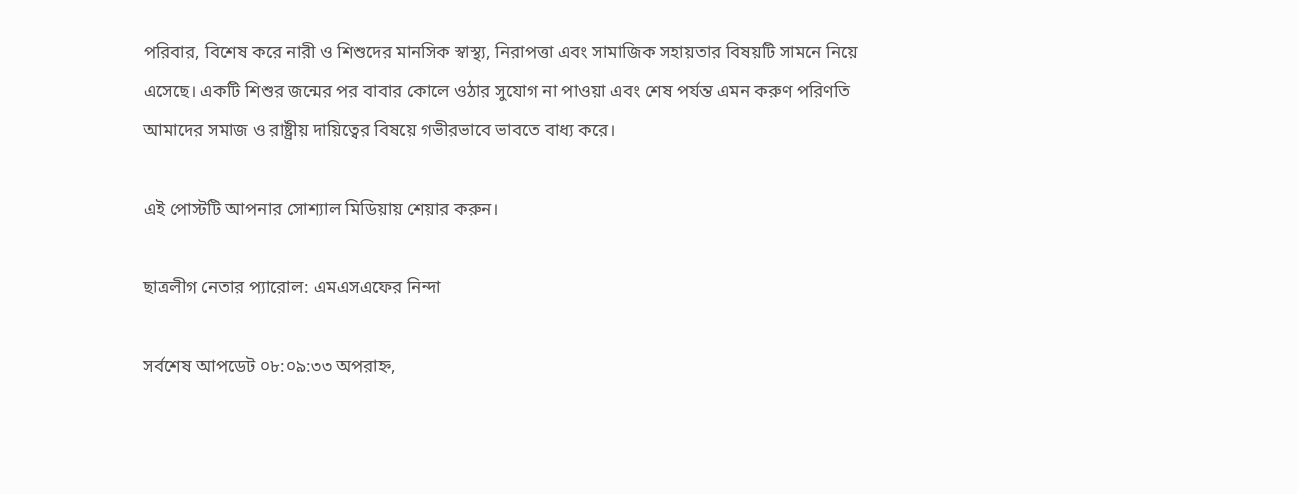পরিবার, বিশেষ করে নারী ও শিশুদের মানসিক স্বাস্থ্য, নিরাপত্তা এবং সামাজিক সহায়তার বিষয়টি সামনে নিয়ে এসেছে। একটি শিশুর জন্মের পর বাবার কোলে ওঠার সুযোগ না পাওয়া এবং শেষ পর্যন্ত এমন করুণ পরিণতি আমাদের সমাজ ও রাষ্ট্রীয় দায়িত্বের বিষয়ে গভীরভাবে ভাবতে বাধ্য করে।

এই পোস্টটি আপনার সোশ্যাল মিডিয়ায় শেয়ার করুন।

ছাত্রলীগ নেতার প্যারোল: এমএসএফের নিন্দা

সর্বশেষ আপডেট ০৮:০৯:৩৩ অপরাহ্ন,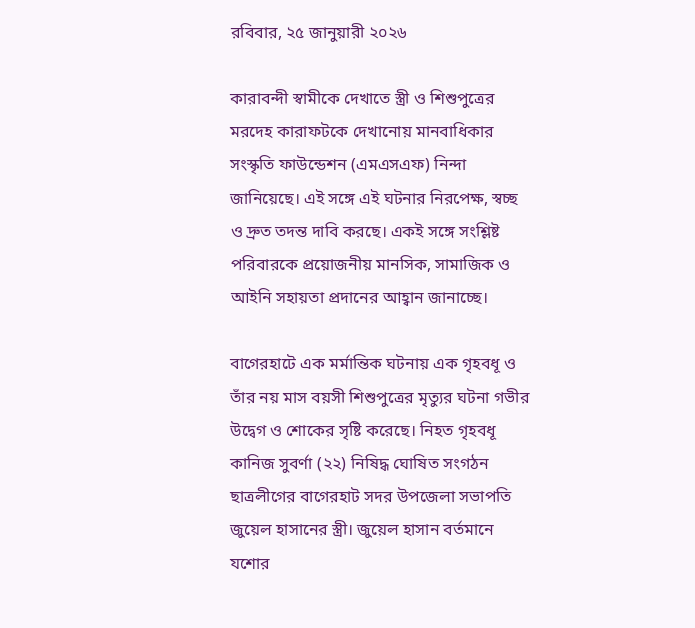রবিবার, ২৫ জানুয়ারী ২০২৬

কারাবন্দী স্বামীকে দেখাতে স্ত্রী ও শিশুপুত্রের মরদেহ কারাফটকে দেখানোয় মানবাধিকার সংস্কৃতি ফাউন্ডেশন (এমএসএফ) নিন্দা জানিয়েছে। এই সঙ্গে এই ঘটনার নিরপেক্ষ, স্বচ্ছ ও দ্রুত তদন্ত দাবি করছে। একই সঙ্গে সংশ্লিষ্ট পরিবারকে প্রয়োজনীয় মানসিক, সামাজিক ও আইনি সহায়তা প্রদানের আহ্বান জানাচ্ছে।

বাগেরহাটে এক মর্মান্তিক ঘটনায় এক গৃহবধূ ও তাঁর নয় মাস বয়সী শিশুপুত্রের মৃত্যুর ঘটনা গভীর উদ্বেগ ও শোকের সৃষ্টি করেছে। নিহত গৃহবধূ কানিজ সুবর্ণা (২২) নিষিদ্ধ ঘোষিত সংগঠন ছাত্রলীগের বাগেরহাট সদর উপজেলা সভাপতি জুয়েল হাসানের স্ত্রী। জুয়েল হাসান বর্তমানে যশোর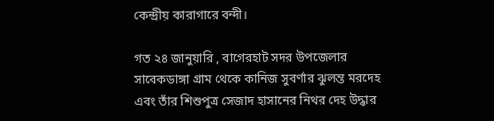কেন্দ্রীয় কারাগারে বন্দী।

গত ২৪ জানুয়ারি , বাগেরহাট সদর উপজেলার সাবেকডাঙ্গা গ্রাম থেকে কানিজ সুবর্ণার ঝুলন্ত মরদেহ এবং তাঁর শিশুপুত্র সেজাদ হাসানের নিথর দেহ উদ্ধার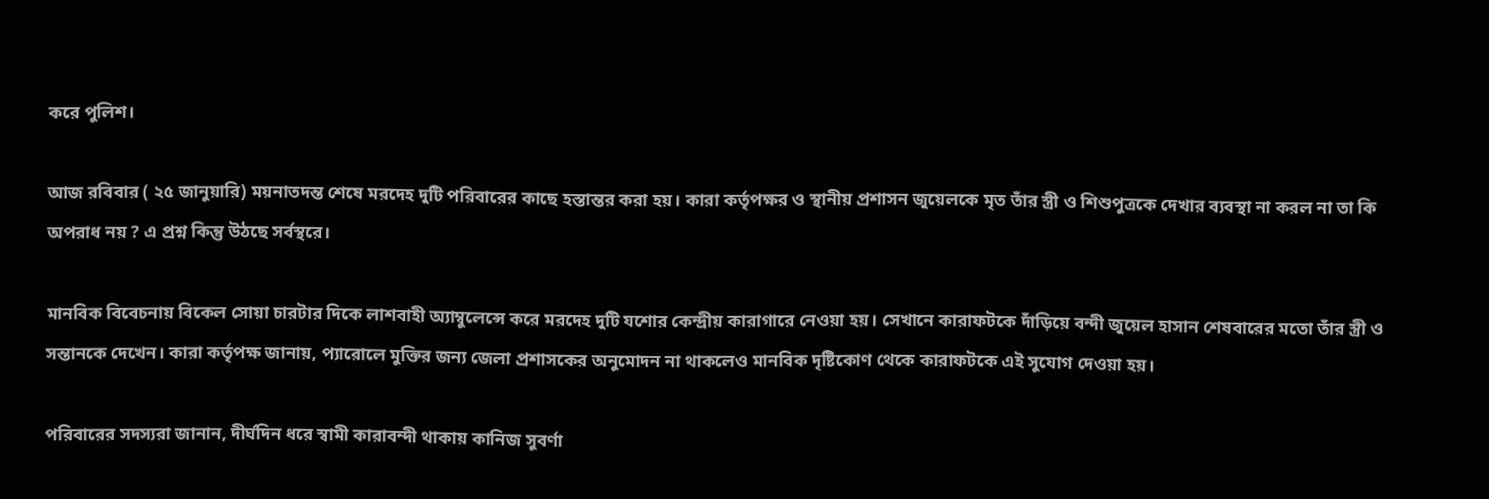করে পুলিশ।

আজ রবিবার ( ২৫ জানুয়ারি) ময়নাতদন্ত শেষে মরদেহ দুটি পরিবারের কাছে হস্তান্তর করা হয়। কারা কর্তৃপক্ষর ও স্থানীয় প্রশাসন জুয়েলকে মৃত তাঁর স্ত্রী ও শিশুপুত্রকে দেখার ব্যবস্থা না করল না তা কি অপরাধ নয় ? এ প্রশ্ন কিন্তু উঠছে সর্বস্থরে।

মানবিক বিবেচনায় বিকেল সোয়া চারটার দিকে লাশবাহী অ্যাম্বুলেন্সে করে মরদেহ দুটি যশোর কেন্দ্রীয় কারাগারে নেওয়া হয়। সেখানে কারাফটকে দাঁড়িয়ে বন্দী জুয়েল হাসান শেষবারের মতো তাঁর স্ত্রী ও সন্তানকে দেখেন। কারা কর্তৃপক্ষ জানায়, প্যারোলে মুক্তির জন্য জেলা প্রশাসকের অনুমোদন না থাকলেও মানবিক দৃষ্টিকোণ থেকে কারাফটকে এই সুযোগ দেওয়া হয়।

পরিবারের সদস্যরা জানান, দীর্ঘদিন ধরে স্বামী কারাবন্দী থাকায় কানিজ সুবর্ণা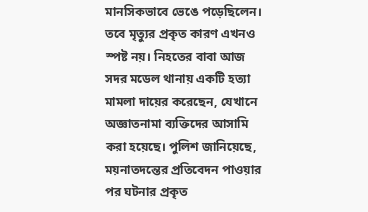মানসিকভাবে ভেঙে পড়েছিলেন। তবে মৃত্যুর প্রকৃত কারণ এখনও স্পষ্ট নয়। নিহতের বাবা আজ সদর মডেল থানায় একটি হত্যা মামলা দায়ের করেছেন, যেখানে অজ্ঞাতনামা ব্যক্তিদের আসামি করা হয়েছে। পুলিশ জানিয়েছে, ময়নাতদন্তের প্রতিবেদন পাওয়ার পর ঘটনার প্রকৃত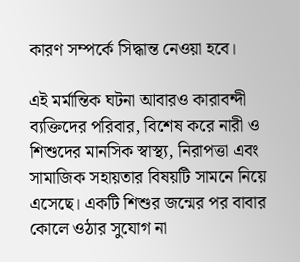কারণ সম্পর্কে সিদ্ধান্ত নেওয়া হবে।

এই মর্মান্তিক ঘটনা আবারও কারাবন্দী ব্যক্তিদের পরিবার, বিশেষ করে নারী ও শিশুদের মানসিক স্বাস্থ্য, নিরাপত্তা এবং সামাজিক সহায়তার বিষয়টি সামনে নিয়ে এসেছে। একটি শিশুর জন্মের পর বাবার কোলে ওঠার সুযোগ না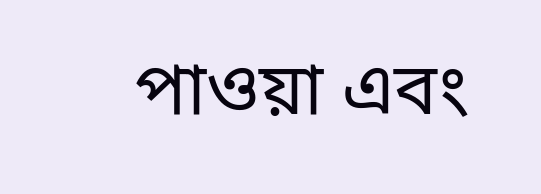পাওয়া এবং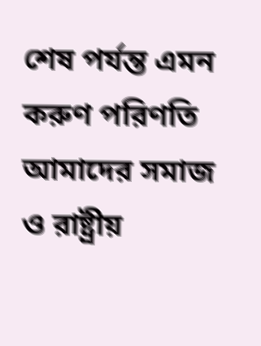শেষ পর্যন্ত এমন করুণ পরিণতি আমাদের সমাজ ও রাষ্ট্রীয়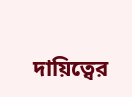দায়িত্বের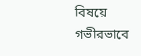বিষয়ে গভীরভাবে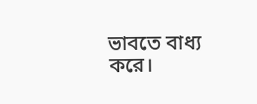ভাবতে বাধ্য করে।